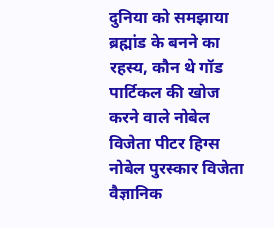दुनिया को समझाया ब्रह्मांड के बनने का रहस्य, कौन थे गॉड पार्टिकल की खोज करने वाले नोबेल विजेता पीटर हिग्स
नोबेल पुरस्कार विजेता वैज्ञानिक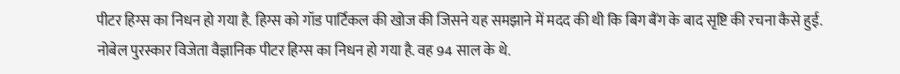पीटर हिग्स का निधन हो गया है. हिग्स को गॉड पार्टिकल की खोज की जिसने यह समझाने में मदद की थी कि बिग बैंग के बाद सृष्टि की रचना कैसे हुई.
नोबेल पुरस्कार विजेता वैज्ञानिक पीटर हिग्स का निधन हो गया है. वह 94 साल के थे.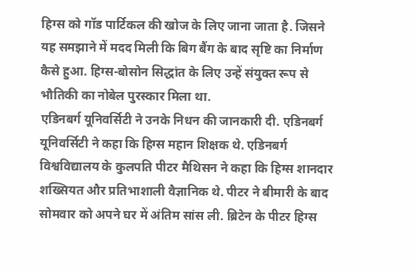हिग्स को गॉड पार्टिकल की खोज के लिए जाना जाता है. जिसने यह समझाने में मदद मिली कि बिग बैंग के बाद सृष्टि का निर्माण कैसे हुआ. हिग्स-बोसोन सिद्धांत के लिए उन्हें संयुक्त रूप से भौतिकी का नोबेल पुरस्कार मिला था.
एडिनबर्ग यूनिवर्सिटी ने उनके निधन की जानकारी दी. एडिनबर्ग यूनिवर्सिटी ने कहा कि हिग्स महान शिक्षक थे. एडिनबर्ग विश्वविद्यालय के कुलपति पीटर मैथिसन ने कहा कि हिग्स शानदार शख्सियत और प्रतिभाशाली वैज्ञानिक थे. पीटर ने बीमारी के बाद सोमवार को अपने घर में अंतिम सांस ली. ब्रिटेन के पीटर हिग्स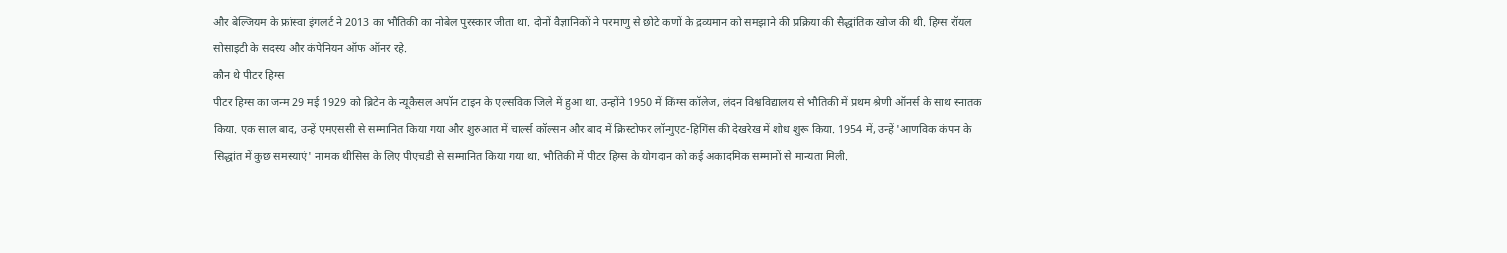और बेल्जियम के फ्रांस्वा इंगलर्ट ने 2013 का भौतिकी का नोबेल पुरस्कार जीता था. दोनों वैज्ञानिकों ने परमाणु से छोटे कणों के द्रव्यमान को समझाने की प्रक्रिया की सैद्धांतिक खोज की थी. हिग्स रॉयल सोसाइटी के सदस्य और कंपेनियन ऑफ ऑनर रहे.
कौन थे पीटर हिग्स
पीटर हिग्स का जन्म 29 मई 1929 को ब्रिटेन के न्यूकैसल अपॉन टाइन के एल्सविक जिले में हुआ था. उन्होंने 1950 में किंग्स कॉलेज, लंदन विश्वविद्यालय से भौतिकी में प्रथम श्रेणी ऑनर्स के साथ स्नातक किया. एक साल बाद, उन्हें एमएससी से सम्मानित किया गया और शुरुआत में चार्ल्स कॉल्सन और बाद में क्रिस्टोफर लॉन्गुएट-हिगिंस की देखरेख में शोध शुरू किया. 1954 में, उन्हें 'आणविक कंपन के सिद्धांत में कुछ समस्याएं' नामक थीसिस के लिए पीएचडी से सम्मानित किया गया था. भौतिकी में पीटर हिग्स के योगदान को कई अकादमिक सम्मानों से मान्यता मिली.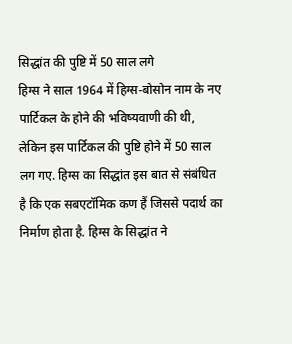सिद्धांत की पुष्टि में 50 साल लगे
हिग्स ने साल 1964 में हिग्स-बोसोन नाम के नए पार्टिकल के होने की भविष्यवाणी की थी, लेकिन इस पार्टिकल की पुष्टि होने में 50 साल लग गए. हिग्स का सिद्धांत इस बात से संबंधित है कि एक सबएटॉमिक कण हैं जिससे पदार्थ का निर्माण होता है. हिग्स के सिद्धांत ने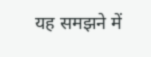यह समझने में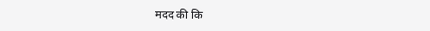मदद की कि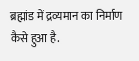ब्रह्मांड में द्रव्यमान का निर्माण कैसे हुआ है.